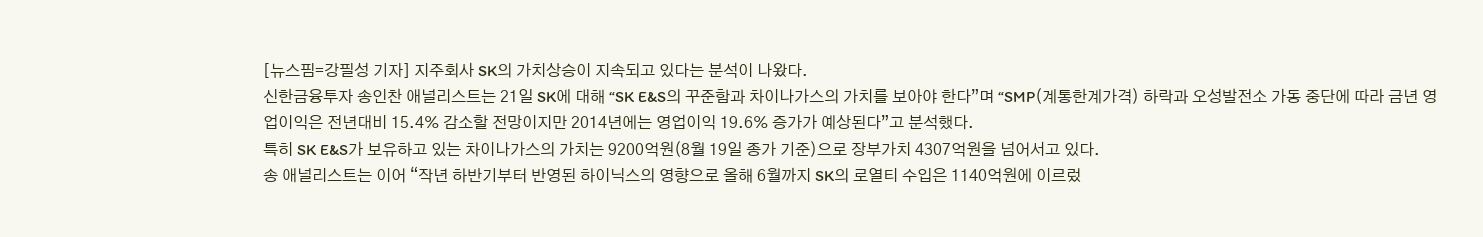[뉴스핌=강필성 기자] 지주회사 SK의 가치상승이 지속되고 있다는 분석이 나왔다.
신한금융투자 송인찬 애널리스트는 21일 SK에 대해 “SK E&S의 꾸준함과 차이나가스의 가치를 보아야 한다”며 “SMP(계통한계가격) 하락과 오성발전소 가동 중단에 따라 금년 영업이익은 전년대비 15.4% 감소할 전망이지만 2014년에는 영업이익 19.6% 증가가 예상된다”고 분석했다.
특히 SK E&S가 보유하고 있는 차이나가스의 가치는 9200억원(8월 19일 종가 기준)으로 장부가치 4307억원을 넘어서고 있다.
송 애널리스트는 이어 “작년 하반기부터 반영된 하이닉스의 영향으로 올해 6월까지 SK의 로열티 수입은 1140억원에 이르렀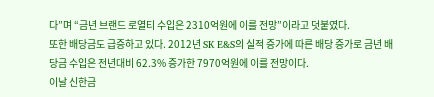다”며 “금년 브랜드 로열티 수입은 2310억원에 이를 전망”이라고 덧붙였다.
또한 배당금도 급증하고 있다. 2012년 SK E&S의 실적 증가에 따른 배당 증가로 금년 배당금 수입은 전년대비 62.3% 증가한 7970억원에 이를 전망이다.
이날 신한금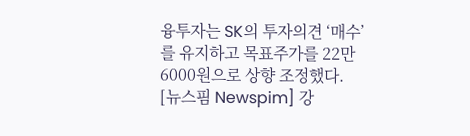융투자는 SK의 투자의견 ‘매수’를 유지하고 목표주가를 22만6000원으로 상향 조정했다.
[뉴스핌 Newspim] 강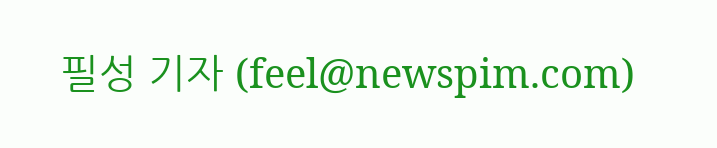필성 기자 (feel@newspim.com)